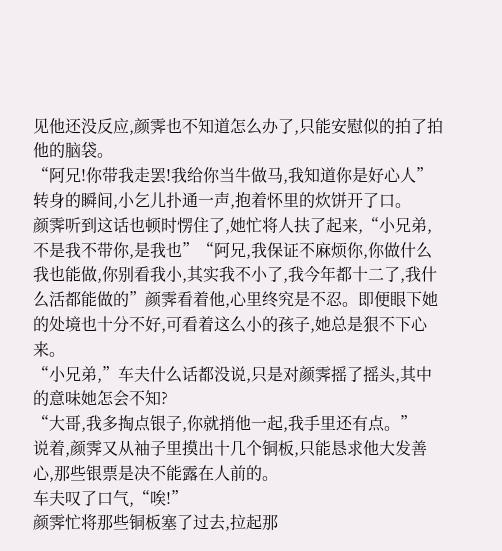见他还没反应,颜霁也不知道怎么办了,只能安慰似的拍了拍他的脑袋。
“阿兄!你带我走罢!我给你当牛做马,我知道你是好心人”转身的瞬间,小乞儿扑通一声,抱着怀里的炊饼开了口。
颜霁听到这话也顿时愣住了,她忙将人扶了起来,“小兄弟,不是我不带你,是我也”“阿兄,我保证不麻烦你,你做什么我也能做,你别看我小,其实我不小了,我今年都十二了,我什么活都能做的”颜霁看着他,心里终究是不忍。即便眼下她的处境也十分不好,可看着这么小的孩子,她总是狠不下心来。
“小兄弟,”车夫什么话都没说,只是对颜霁摇了摇头,其中的意味她怎会不知?
“大哥,我多掏点银子,你就捎他一起,我手里还有点。”
说着,颜霁又从袖子里摸出十几个铜板,只能恳求他大发善心,那些银票是决不能露在人前的。
车夫叹了口气,“唉!”
颜霁忙将那些铜板塞了过去,拉起那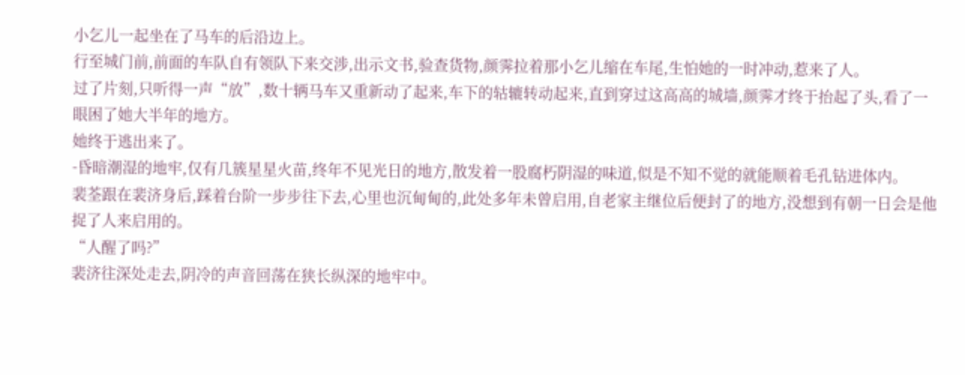小乞儿一起坐在了马车的后沿边上。
行至城门前,前面的车队自有领队下来交涉,出示文书,验查货物,颜霁拉着那小乞儿缩在车尾,生怕她的一时冲动,惹来了人。
过了片刻,只听得一声“放”,数十辆马车又重新动了起来,车下的轱辘转动起来,直到穿过这高高的城墙,颜霁才终于抬起了头,看了一眼困了她大半年的地方。
她终于逃出来了。
-昏暗潮湿的地牢,仅有几簇星星火苗,终年不见光日的地方,散发着一股腐朽阴湿的味道,似是不知不觉的就能顺着毛孔钻进体内。
裴荃跟在裴济身后,踩着台阶一步步往下去,心里也沉甸甸的,此处多年未曾启用,自老家主继位后便封了的地方,没想到有朝一日会是他捉了人来启用的。
“人醒了吗?”
裴济往深处走去,阴冷的声音回荡在狭长纵深的地牢中。